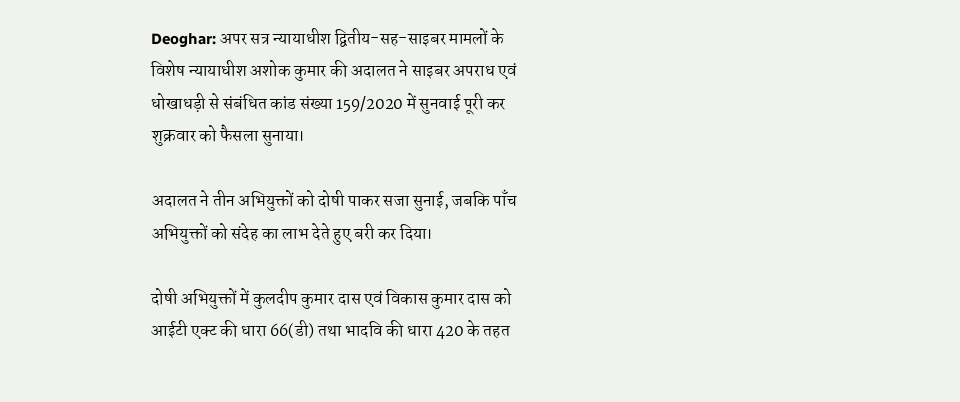Deoghar: अपर सत्र न्यायाधीश द्वितीय-सह-साइबर मामलों के विशेष न्यायाधीश अशोक कुमार की अदालत ने साइबर अपराध एवं धोखाधड़ी से संबंधित कांड संख्या 159/2020 में सुनवाई पूरी कर शुक्रवार को फैसला सुनाया।

अदालत ने तीन अभियुक्तों को दोषी पाकर सजा सुनाई, जबकि पाँच अभियुक्तों को संदेह का लाभ देते हुए बरी कर दिया।

दोषी अभियुक्तों में कुलदीप कुमार दास एवं विकास कुमार दास को आईटी एक्ट की धारा 66(डी) तथा भादवि की धारा 420 के तहत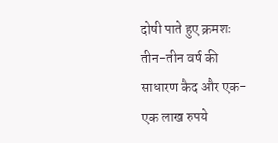दोषी पाते हुए क्रमशः तीन-तीन वर्ष की साधारण कैद और एक-एक लाख रुपये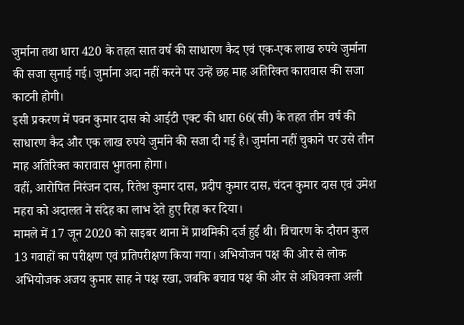जुर्माना तथा धारा 420 के तहत सात वर्ष की साधारण कैद एवं एक-एक लाख रुपये जुर्माना की सजा सुनाई गई। जुर्माना अदा नहीं करने पर उन्हें छह माह अतिरिक्त कारावास की सजा काटनी होगी।
इसी प्रकरण में पवन कुमार दास को आईटी एक्ट की धारा 66(सी) के तहत तीन वर्ष की साधारण कैद और एक लाख रुपये जुर्माने की सजा दी गई है। जुर्माना नहीं चुकाने पर उसे तीन माह अतिरिक्त कारावास भुगतना होगा।
वहीं, आरोपित निरंजन दास, रितेश कुमार दास, प्रदीप कुमार दास, चंदन कुमार दास एवं उमेश महरा को अदालत ने संदेह का लाभ देते हुए रिहा कर दिया।
मामले में 17 जून 2020 को साइबर थाना में प्राथमिकी दर्ज हुई थी। विचारण के दौरान कुल 13 गवाहों का परीक्षण एवं प्रतिपरीक्षण किया गया। अभियोजन पक्ष की ओर से लोक अभियोजक अजय कुमार साह ने पक्ष रखा, जबकि बचाव पक्ष की ओर से अधिवक्ता अली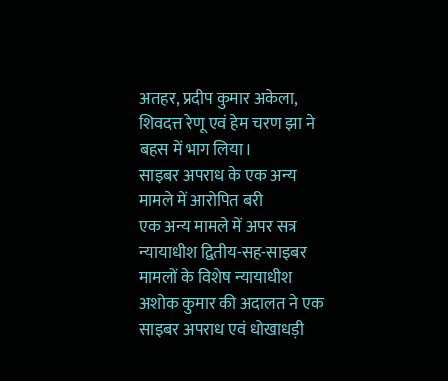अतहर, प्रदीप कुमार अकेला, शिवदत्त रेणू एवं हेम चरण झा ने बहस में भाग लिया।
साइबर अपराध के एक अन्य मामले में आरोपित बरी
एक अन्य मामले में अपर सत्र न्यायाधीश द्वितीय-सह-साइबर मामलों के विशेष न्यायाधीश अशोक कुमार की अदालत ने एक साइबर अपराध एवं धोखाधड़ी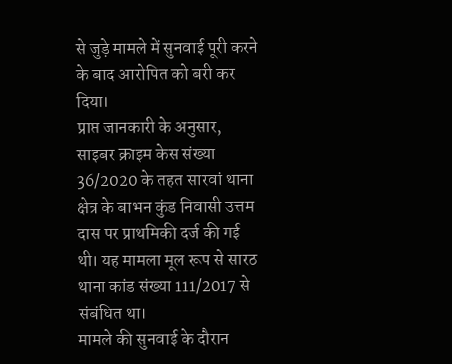से जुड़े मामले में सुनवाई पूरी करने के बाद आरोपित को बरी कर दिया।
प्राप्त जानकारी के अनुसार, साइबर क्राइम केस संख्या 36/2020 के तहत सारवां थाना क्षेत्र के बाभन कुंड निवासी उत्तम दास पर प्राथमिकी दर्ज की गई थी। यह मामला मूल रूप से सारठ थाना कांड संख्या 111/2017 से संबंधित था।
मामले की सुनवाई के दौरान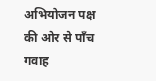अभियोजन पक्ष की ओर से पाँच गवाह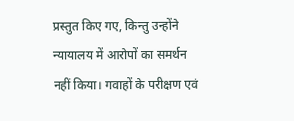प्रस्तुत किए गए, किन्तु उन्होंने न्यायालय में आरोपों का समर्थन नहीं किया। गवाहों के परीक्षण एवं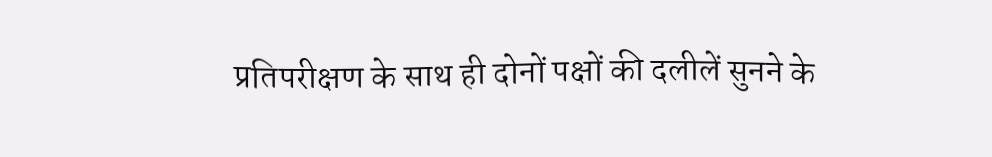प्रतिपरीक्षण के साथ ही दोनों पक्षों की दलीलें सुनने के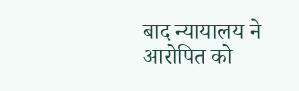बाद न्यायालय ने आरोपित को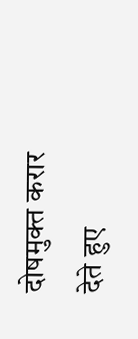दोषमुक्त करार देते हुए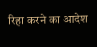रिहा करने का आदेश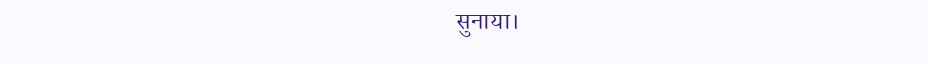सुनाया।